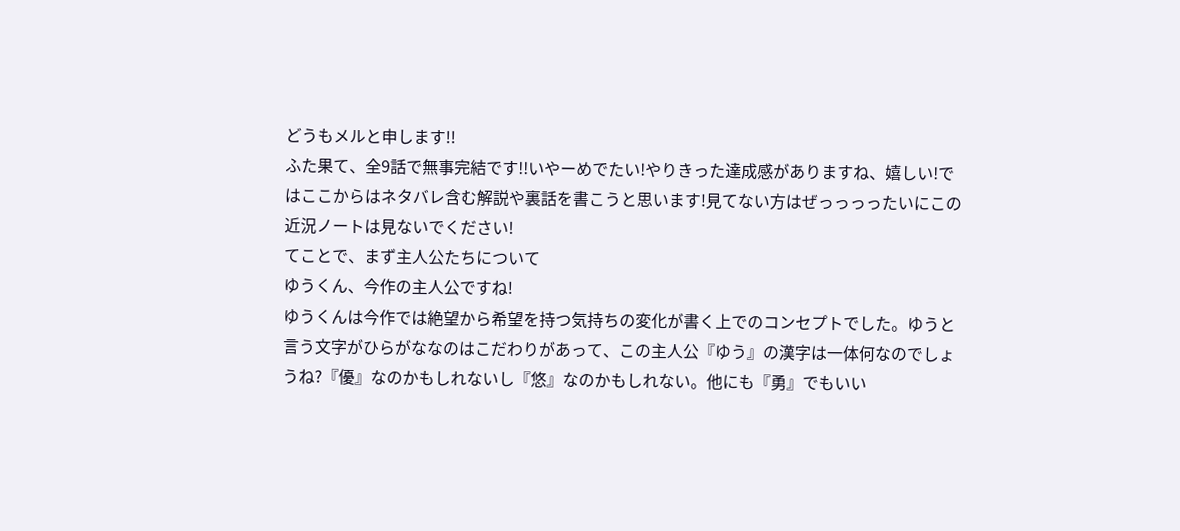どうもメルと申します!!
ふた果て、全9話で無事完結です!!いやーめでたい!やりきった達成感がありますね、嬉しい!ではここからはネタバレ含む解説や裏話を書こうと思います!見てない方はぜっっっったいにこの近況ノートは見ないでください!
てことで、まず主人公たちについて
ゆうくん、今作の主人公ですね!
ゆうくんは今作では絶望から希望を持つ気持ちの変化が書く上でのコンセプトでした。ゆうと言う文字がひらがななのはこだわりがあって、この主人公『ゆう』の漢字は一体何なのでしょうね?『優』なのかもしれないし『悠』なのかもしれない。他にも『勇』でもいい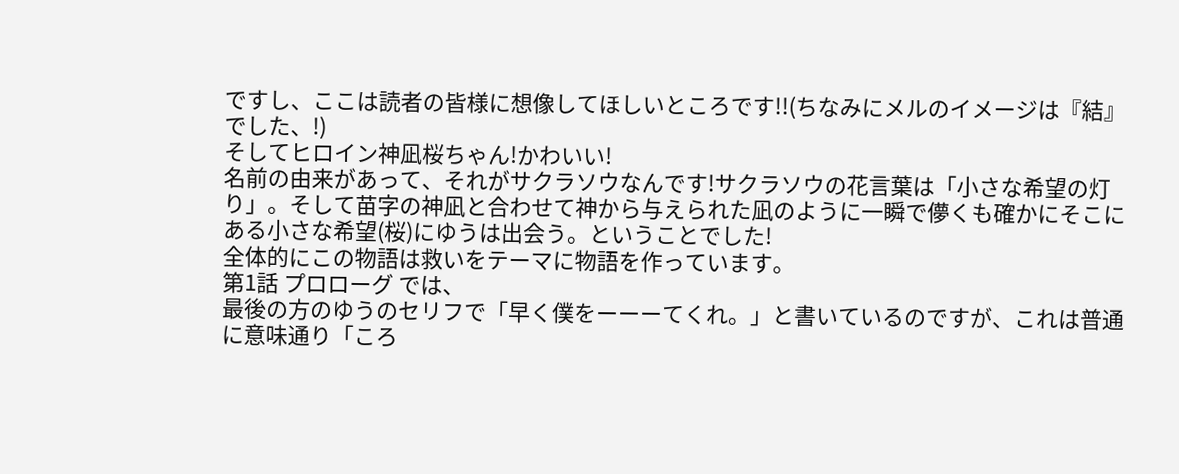ですし、ここは読者の皆様に想像してほしいところです!!(ちなみにメルのイメージは『結』でした、!)
そしてヒロイン神凪桜ちゃん!かわいい!
名前の由来があって、それがサクラソウなんです!サクラソウの花言葉は「小さな希望の灯り」。そして苗字の神凪と合わせて神から与えられた凪のように一瞬で儚くも確かにそこにある小さな希望(桜)にゆうは出会う。ということでした!
全体的にこの物語は救いをテーマに物語を作っています。
第1話 プロローグ では、
最後の方のゆうのセリフで「早く僕をーーーてくれ。」と書いているのですが、これは普通に意味通り「ころ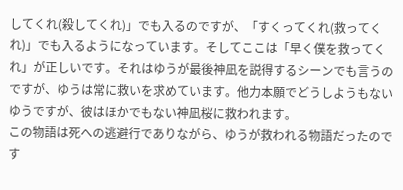してくれ(殺してくれ)」でも入るのですが、「すくってくれ(救ってくれ)」でも入るようになっています。そしてここは「早く僕を救ってくれ」が正しいです。それはゆうが最後神凪を説得するシーンでも言うのですが、ゆうは常に救いを求めています。他力本願でどうしようもないゆうですが、彼はほかでもない神凪桜に救われます。
この物語は死への逃避行でありながら、ゆうが救われる物語だったのです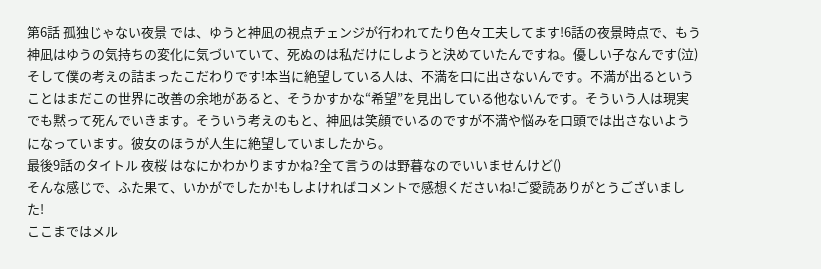第6話 孤独じゃない夜景 では、ゆうと神凪の視点チェンジが行われてたり色々工夫してます!6話の夜景時点で、もう神凪はゆうの気持ちの変化に気づいていて、死ぬのは私だけにしようと決めていたんですね。優しい子なんです(泣)
そして僕の考えの詰まったこだわりです!本当に絶望している人は、不満を口に出さないんです。不満が出るということはまだこの世界に改善の余地があると、そうかすかな“希望”を見出している他ないんです。そういう人は現実でも黙って死んでいきます。そういう考えのもと、神凪は笑顔でいるのですが不満や悩みを口頭では出さないようになっています。彼女のほうが人生に絶望していましたから。
最後9話のタイトル 夜桜 はなにかわかりますかね?全て言うのは野暮なのでいいませんけど()
そんな感じで、ふた果て、いかがでしたか!もしよければコメントで感想くださいね!ご愛読ありがとうございました!
ここまではメル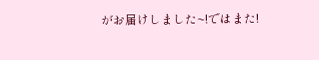がお届けしました~!ではまた!